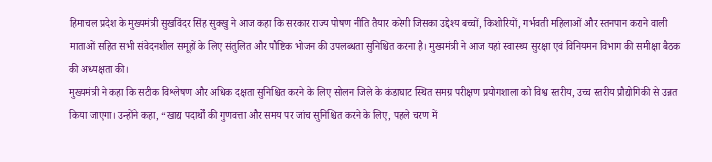हिमाचल प्रदेश के मुख्यमंत्री सुखविंदर सिंह सुक्खु ने आज कहा कि सरकार राज्य पोषण नीति तैयार करेगी जिसका उद्देश्य बच्चों, किशोरियों, गर्भवती महिलाओं और स्तनपान कराने वाली माताओं सहित सभी संवेदनशील समूहों के लिए संतुलित और पौष्टिक भोजन की उपलब्धता सुनिश्चित करना है। मुख्यमंत्री ने आज यहां स्वास्थ्य सुरक्षा एवं विनियमन विभाग की समीक्षा बैठक की अध्यक्षता की।
मुख्यमंत्री ने कहा कि सटीक विश्लेषण और अधिक दक्षता सुनिश्चित करने के लिए सोलन जिले के कंडाघाट स्थित समग्र परीक्षण प्रयोगशाला को विश्व स्तरीय, उच्च स्तरीय प्रौद्योगिकी से उन्नत किया जाएगा। उन्होंने कहा, “खाद्य पदार्थों की गुणवत्ता और समय पर जांच सुनिश्चित करने के लिए, पहले चरण में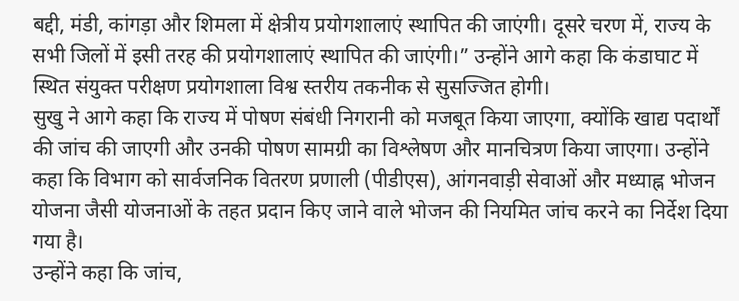बद्दी, मंडी, कांगड़ा और शिमला में क्षेत्रीय प्रयोगशालाएं स्थापित की जाएंगी। दूसरे चरण में, राज्य के सभी जिलों में इसी तरह की प्रयोगशालाएं स्थापित की जाएंगी।” उन्होंने आगे कहा कि कंडाघाट में स्थित संयुक्त परीक्षण प्रयोगशाला विश्व स्तरीय तकनीक से सुसज्जित होगी।
सुखु ने आगे कहा कि राज्य में पोषण संबंधी निगरानी को मजबूत किया जाएगा, क्योंकि खाद्य पदार्थों की जांच की जाएगी और उनकी पोषण सामग्री का विश्लेषण और मानचित्रण किया जाएगा। उन्होंने कहा कि विभाग को सार्वजनिक वितरण प्रणाली (पीडीएस), आंगनवाड़ी सेवाओं और मध्याह्न भोजन योजना जैसी योजनाओं के तहत प्रदान किए जाने वाले भोजन की नियमित जांच करने का निर्देश दिया गया है।
उन्होंने कहा कि जांच,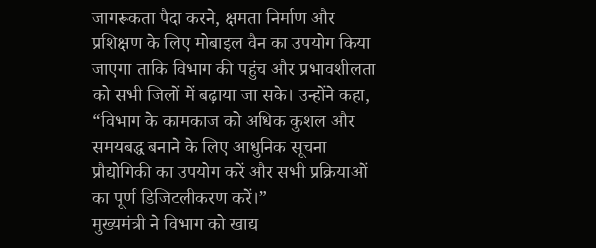जागरूकता पैदा करने, क्षमता निर्माण और प्रशिक्षण के लिए मोबाइल वैन का उपयोग किया जाएगा ताकि विभाग की पहुंच और प्रभावशीलता को सभी जिलों में बढ़ाया जा सके। उन्होंने कहा, “विभाग के कामकाज को अधिक कुशल और समयबद्ध बनाने के लिए आधुनिक सूचना प्रौद्योगिकी का उपयोग करें और सभी प्रक्रियाओं का पूर्ण डिजिटलीकरण करें।”
मुख्यमंत्री ने विभाग को खाद्य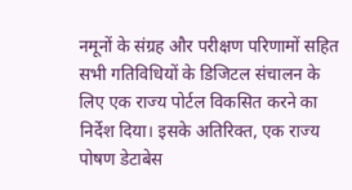नमूनों के संग्रह और परीक्षण परिणामों सहित सभी गतिविधियों के डिजिटल संचालन के लिए एक राज्य पोर्टल विकसित करने का निर्देश दिया। इसके अतिरिक्त, एक राज्य पोषण डेटाबेस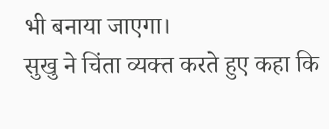भी बनाया जाएगा।
सुखु ने चिंता व्यक्त करते हुए कहा कि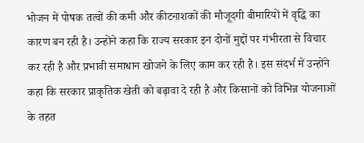भोजन में पोषक तत्वों की कमी और कीटनाशकों की मौजूदगी बीमारियों में वृद्धि का कारण बन रही है। उन्होंने कहा कि राज्य सरकार इन दोनों मुद्दों पर गंभीरता से विचार कर रही है और प्रभावी समाधान खोजने के लिए काम कर रही है। इस संदर्भ में उन्होंने कहा कि सरकार प्राकृतिक खेती को बढ़ावा दे रही है और किसानों को विभिन्न योजनाओं के तहत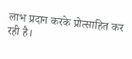लाभ प्रदान करके प्रोत्साहित कर रही है।